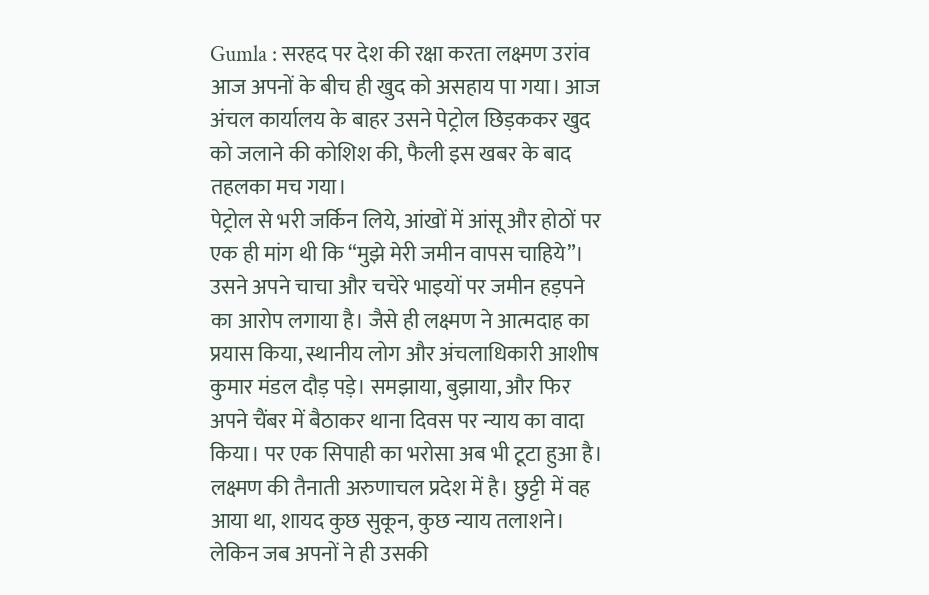Gumla : सरहद पर देश की रक्षा करता लक्ष्मण उरांव आज अपनों के बीच ही खुद को असहाय पा गया। आज अंचल कार्यालय के बाहर उसने पेट्रोल छिड़ककर खुद को जलाने की कोशिश की, फैली इस खबर के बाद तहलका मच गया।
पेट्रोल से भरी जर्किन लिये, आंखों में आंसू और होठों पर एक ही मांग थी कि “मुझे मेरी जमीन वापस चाहिये”। उसने अपने चाचा और चचेरे भाइयों पर जमीन हड़पने का आरोप लगाया है। जैसे ही लक्ष्मण ने आत्मदाह का प्रयास किया, स्थानीय लोग और अंचलाधिकारी आशीष कुमार मंडल दौड़ पड़े। समझाया, बुझाया, और फिर अपने चैंबर में बैठाकर थाना दिवस पर न्याय का वादा किया। पर एक सिपाही का भरोसा अब भी टूटा हुआ है। लक्ष्मण की तैनाती अरुणाचल प्रदेश में है। छुट्टी में वह आया था, शायद कुछ सुकून, कुछ न्याय तलाशने। लेकिन जब अपनों ने ही उसकी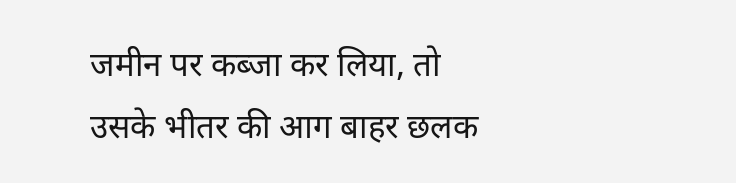जमीन पर कब्जा कर लिया, तो उसके भीतर की आग बाहर छलक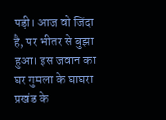पड़ी। आज वो जिंदा है, पर भीतर से बुझा हुआ। इस जवान का घर गुमला के घाघरा प्रखंड के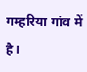गम्हरिया गांव में है।